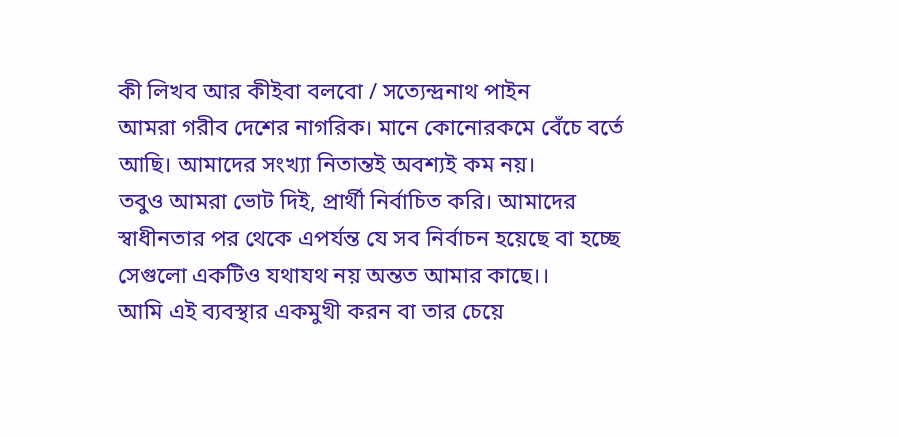কী লিখব আর কীইবা বলবো / সত্যেন্দ্রনাথ পাইন
আমরা গরীব দেশের নাগরিক। মানে কোনোরকমে বেঁচে বর্তে আছি। আমাদের সংখ্যা নিতান্তই অবশ্যই কম নয়।
তবুও আমরা ভোট দিই, প্রার্থী নির্বাচিত করি। আমাদের স্বাধীনতার পর থেকে এপর্যন্ত যে সব নির্বাচন হয়েছে বা হচ্ছে সেগুলো একটিও যথাযথ নয় অন্তত আমার কাছে।।
আমি এই ব্যবস্থার একমুখী করন বা তার চেয়ে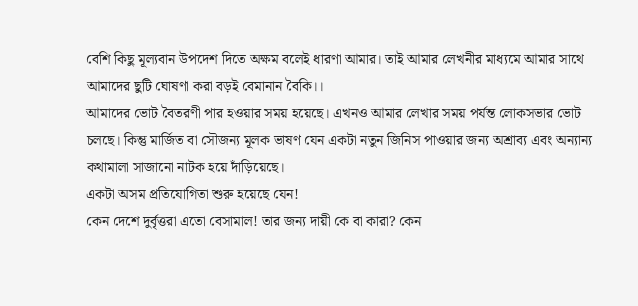বেশি কিছু মূল্যবান উপদেশ দিতে অক্ষম বলেই ধারণা আমার। তাই আমার লেখনীর মাধ্যমে আমার সাথে আমাদের ছুটি ঘোষণা করা বড়ই বেমানান বৈকি।।
আমাদের ভোট বৈতরণী পার হওয়ার সময় হয়েছে। এখনও আমার লেখার সময় পর্যন্ত লোকসভার ভোট চলছে। কিন্তু মার্জিত বা সৌজন্য মূলক ভাষণ যেন একটা নতুন জিনিস পাওয়ার জন্য অশ্রাব্য এবং অন্যান্য কথামালা সাজানো নাটক হয়ে দাঁড়িয়েছে।
একটা অসম প্রতিযোগিতা শুরু হয়েছে যেন!
কেন দেশে দুর্বৃত্তরা এতো বেসামাল! তার জন্য দায়ী কে বা কারা? কেন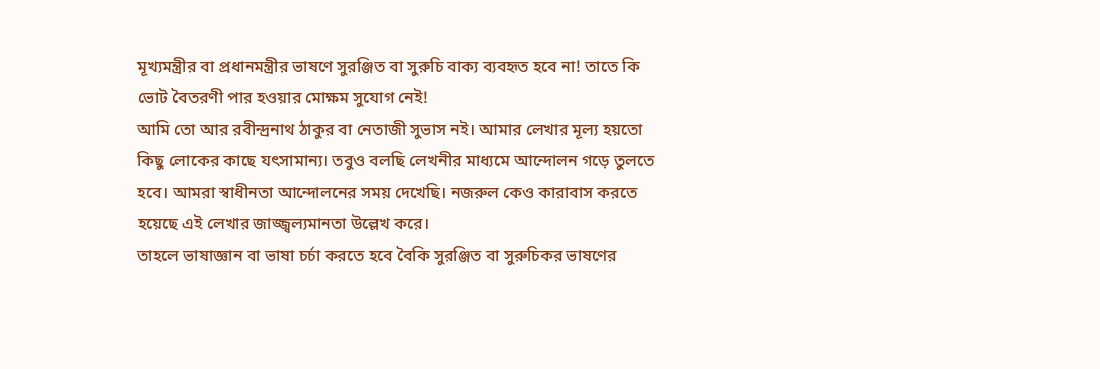মূখ্যমন্ত্রীর বা প্রধানমন্ত্রীর ভাষণে সুরঞ্জিত বা সুরুচি বাক্য ব্যবহৃত হবে না! তাতে কি ভোট বৈতরণী পার হওয়ার মোক্ষম সুযোগ নেই!
আমি তো আর রবীন্দ্রনাথ ঠাকুর বা নেতাজী সুভাস নই। আমার লেখার মূল্য হয়তো কিছু লোকের কাছে যৎসামান্য। তবুও বলছি লেখনীর মাধ্যমে আন্দোলন গড়ে তুলতে হবে। আমরা স্বাধীনতা আন্দোলনের সময় দেখেছি। নজরুল কেও কারাবাস করতে হয়েছে এই লেখার জাজ্জ্বল্যমানতা উল্লেখ করে।
তাহলে ভাষাজ্ঞান বা ভাষা চর্চা করতে হবে বৈকি সুরঞ্জিত বা সুরুচিকর ভাষণের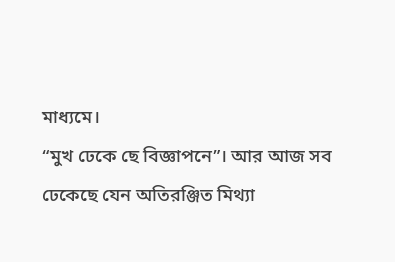মাধ্যমে।
“মুখ ঢেকে ছে বিজ্ঞাপনে”। আর আজ সব ঢেকেছে যেন অতিরঞ্জিত মিথ্যা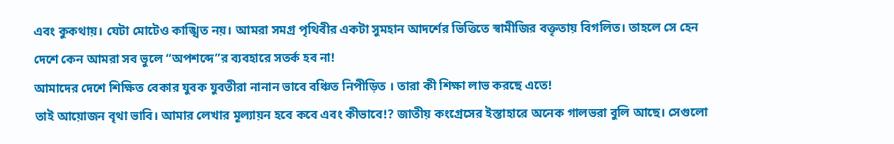এবং কুকথায়। যেটা মোটেও কাঙ্খিত নয়। আমরা সমগ্র পৃথিবীর একটা সুমহান আদর্শের ভিত্তিতে স্বামীজির বক্তৃতায় বিগলিত। তাহলে সে হেন দেশে কেন আমরা সব ভুলে “অপশব্দে”র ব্যবহারে সতর্ক হব না!
আমাদের দেশে শিক্ষিত বেকার যুবক যুবতীরা নানান ভাবে বঞ্চিত নিপীড়িত । তারা কী শিক্ষা লাভ করছে এতে!
তাই আয়োজন বৃথা ভাবি। আমার লেখার মূল্যায়ন হবে কবে এবং কীভাবে!? জাতীয় কংগ্রেসের ইস্তাহারে অনেক গালভরা বুলি আছে। সেগুলো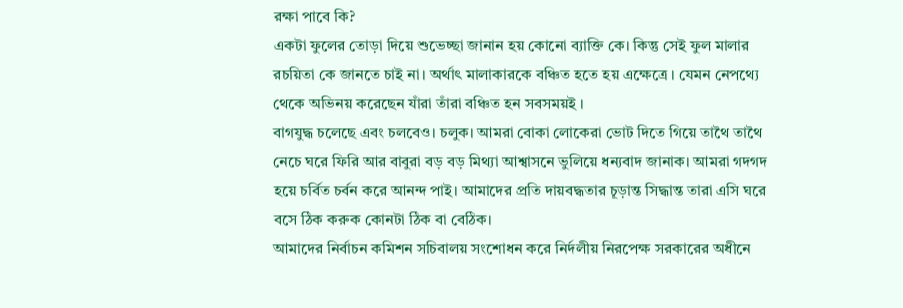রক্ষা পাবে কি?
একটা ফুলের তোড়া দিয়ে শুভেচ্ছা জানান হয় কোনো ব্যাক্তি কে। কিন্তু সেই ফুল মালার রচয়িতা কে জানতে চাই না। অর্থাৎ মালাকারকে বঞ্চিত হতে হয় এক্ষেত্রে । যেমন নেপথ্যে থেকে অভিনয় করেছেন যাঁরা তাঁরা বঞ্চিত হন সবসময়ই ।
বাগযুদ্ধ চলেছে এবং চলবেও। চলুক। আমরা বোকা লোকেরা ভোট দিতে গিয়ে তাথৈ তাথৈ নেচে ঘরে ফিরি আর বাবুরা বড় বড় মিথ্যা আশ্বাসনে ভুলিয়ে ধন্যবাদ জানাক। আমরা গদগদ হয়ে চর্বিত চর্বন করে আনন্দ পাই। আমাদের প্রতি দায়বদ্ধতার চূড়ান্ত সিদ্ধান্ত তারা এসি ঘরে বসে ঠিক করুক কোনটা ঠিক বা বেঠিক।
আমাদের নির্বাচন কমিশন সচিবালয় সংশোধন করে নির্দলীয় নিরপেক্ষ সরকারের অধীনে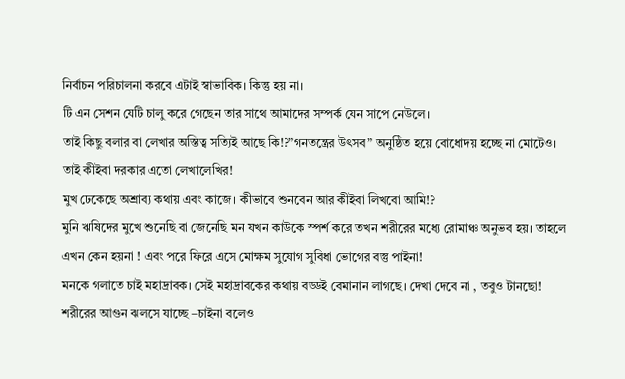নির্বাচন পরিচালনা করবে এটাই স্বাভাবিক। কিন্তু হয় না।
টি এন সেশন যেটি চালু করে গেছেন তার সাথে আমাদের সম্পর্ক যেন সাপে নেউলে।
তাই কিছু বলার বা লেখার অস্তিত্ব সত্যিই আছে কি!?”গনতন্ত্রের উৎসব” অনুষ্ঠিত হয়ে বোধোদয় হচ্ছে না মোটেও। তাই কীইবা দরকার এতো লেখালেখির!
মুখ ঢেকেছে অশ্রাব্য কথায় এবং কাজে। কীভাবে শুনবেন আর কীইবা লিখবো আমি!?
মুনি ঋষিদের মুখে শুনেছি বা জেনেছি মন যখন কাউকে স্পর্শ করে তখন শরীরের মধ্যে রোমাঞ্চ অনুভব হয়। তাহলে এখন কেন হয়না ! এবং পরে ফিরে এসে মোক্ষম সুযোগ সুবিধা ভোগের বস্তু পাইনা!
মনকে গলাতে চাই মহাদ্রাবক। সেই মহাদ্রাবকের কথায় বড্ডই বেমানান লাগছে। দেখা দেবে না , তবুও টানছো! শরীরের আগুন ঝলসে যাচ্ছে –চাইনা বলেও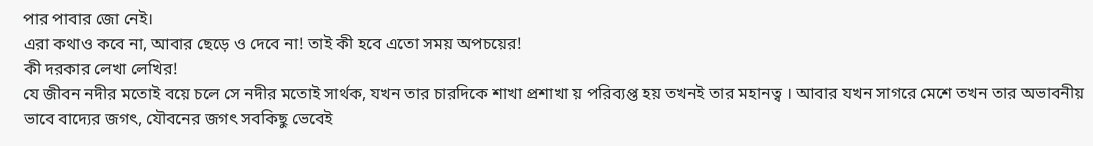পার পাবার জো নেই।
এরা কথাও কবে না, আবার ছেড়ে ও দেবে না! তাই কী হবে এতো সময় অপচয়ের!
কী দরকার লেখা লেখির!
যে জীবন নদীর মতোই বয়ে চলে সে নদীর মতোই সার্থক, যখন তার চারদিকে শাখা প্রশাখা য় পরিব্যপ্ত হয় তখনই তার মহানত্ব । আবার যখন সাগরে মেশে তখন তার অভাবনীয় ভাবে বাদ্যের জগৎ, যৌবনের জগৎ সবকিছু ভেবেই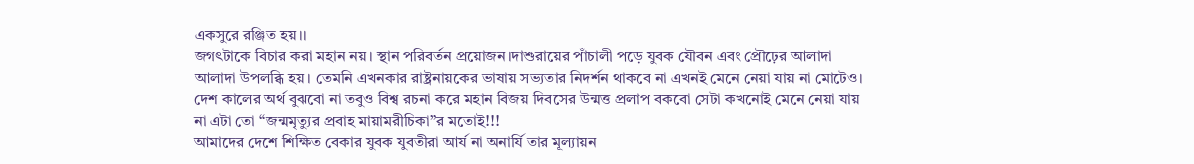একসুরে রঞ্জিত হয়।।
জগৎটাকে বিচার করা মহান নয়। স্থান পরিবর্তন প্রয়োজন।দাশুরায়ের পাঁচালী পড়ে যুবক যৌবন এবং প্রৌঢ়ের আলাদা আলাদা উপলব্ধি হয়। তেমনি এখনকার রাষ্ট্রনায়কের ভাষায় সভ্যতার নিদর্শন থাকবে না এখনই মেনে নেয়া যায় না মোটেও।
দেশ কালের অর্থ বুঝবো না তবুও বিশ্ব রচনা করে মহান বিজয় দিবসের উন্মত্ত প্রলাপ বকবো সেটা কখনোই মেনে নেয়া যায় না এটা তো “জন্মমৃত্যুর প্রবাহ মায়ামরীচিকা”র মতোই!!!
আমাদের দেশে শিক্ষিত বেকার যুবক যুবতীরা আর্য না অনার্যি তার মূল্যায়ন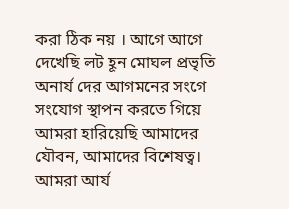করা ঠিক নয় । আগে আগে দেখেছি লট হূন মোঘল প্রভৃতি অনার্য দের আগমনের সংগে সংযোগ স্থাপন করতে গিয়ে আমরা হারিয়েছি আমাদের যৌবন, আমাদের বিশেষত্ব। আমরা আর্য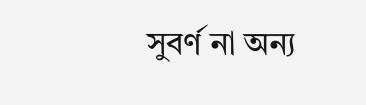সুবর্ণ না অন্য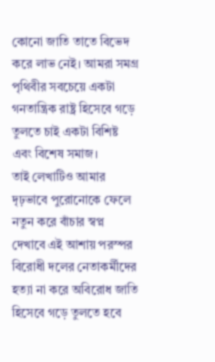কোনো জাতি তাতে বিভেদ করে লাভ নেই। আমরা সমগ্র পৃথিবীর সবচেয়ে একটা গনতান্ত্রিক রাষ্ট্র হিসেবে গড়ে তুলতে চাই একটা বিশিষ্ট এবং বিশেষ সমাজ।
তাই লেখাটিও আমার দৃঢ়ভাবে পুরোনোকে ফেলে নতুন করে বাঁচার স্বপ্ন দেখাবে এই আশায় পরস্পর বিরোধী দলের নেতাকর্মীদের হত্যা না করে অবিরোধ জাতি হিসেবে গড়ে তুলতে হবে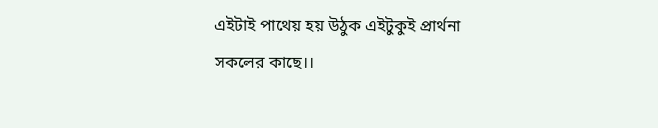এইটাই পাথেয় হয় উঠুক এইটুকুই প্রার্থনা সকলের কাছে।।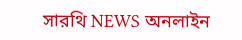সারথি NEWS অনলাইন